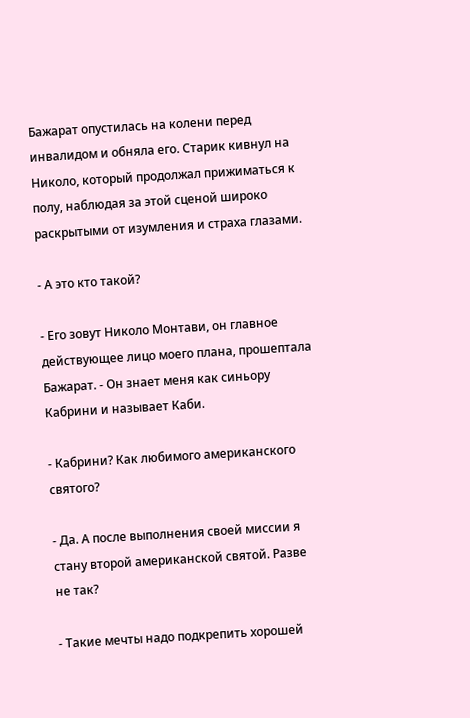Бажарат опустилась на колени перед инвалидом и обняла его. Старик кивнул на Николо, который продолжал прижиматься к полу, наблюдая за этой сценой широко раскрытыми от изумления и страха глазами.

- А это кто такой?

- Его зовут Николо Монтави, он главное действующее лицо моего плана, прошептала Бажарат. - Он знает меня как синьору Кабрини и называет Каби.

- Кабрини? Как любимого американского святого?

- Да. А после выполнения своей миссии я стану второй американской святой. Разве не так?

- Такие мечты надо подкрепить хорошей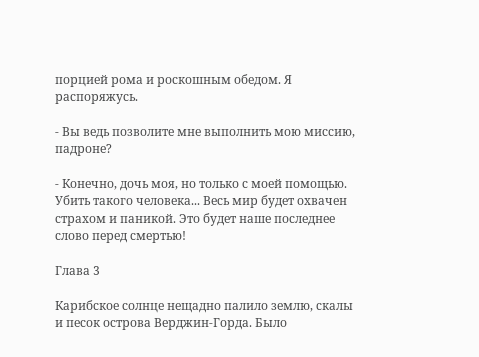порцией рома и роскошным обедом. Я распоряжусь.

- Вы ведь позволите мне выполнить мою миссию, падроне?

- Конечно, дочь моя, но только с моей помощью. Убить такого человека... Весь мир будет охвачен страхом и паникой. Это будет наше последнее слово перед смертью!

Глава 3

Карибское солнце нещадно палило землю, скалы и песок острова Верджин-Горда. Было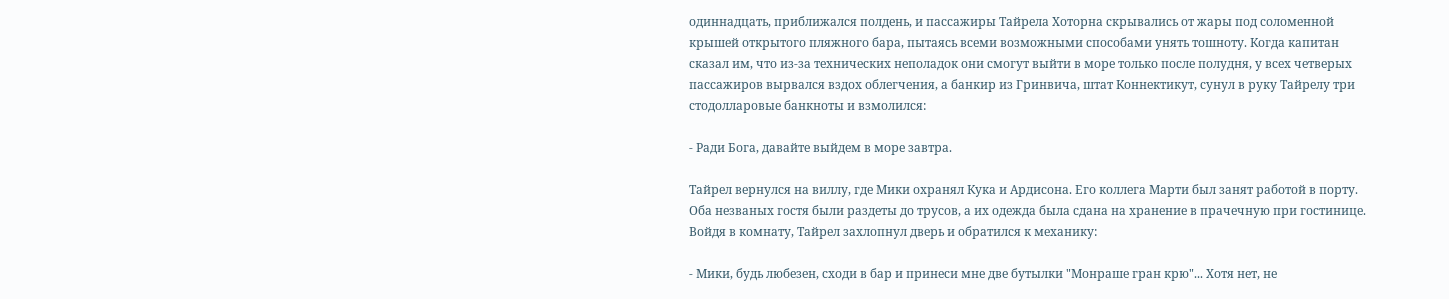одиннадцать, приближался полдень, и пассажиры Тайрела Хоторна скрывались от жары под соломенной крышей открытого пляжного бара, пытаясь всеми возможными способами унять тошноту. Когда капитан сказал им, что из-за технических неполадок они смогут выйти в море только после полудня, у всех четверых пассажиров вырвался вздох облегчения, а банкир из Гринвича, штат Коннектикут, сунул в руку Тайрелу три стодолларовые банкноты и взмолился:

- Ради Бога, давайте выйдем в море завтра.

Тайрел вернулся на виллу, где Мики охранял Кука и Ардисона. Его коллега Марти был занят работой в порту. Оба незваных гостя были раздеты до трусов, а их одежда была сдана на хранение в прачечную при гостинице. Войдя в комнату, Тайрел захлопнул дверь и обратился к механику:

- Мики, будь любезен, сходи в бар и принеси мне две бутылки "Монраше гран крю"... Хотя нет, не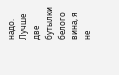надо. Лучше две бутылки белого вина, я не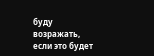буду возражать, если это будет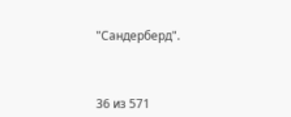"Сандерберд".



36 из 571